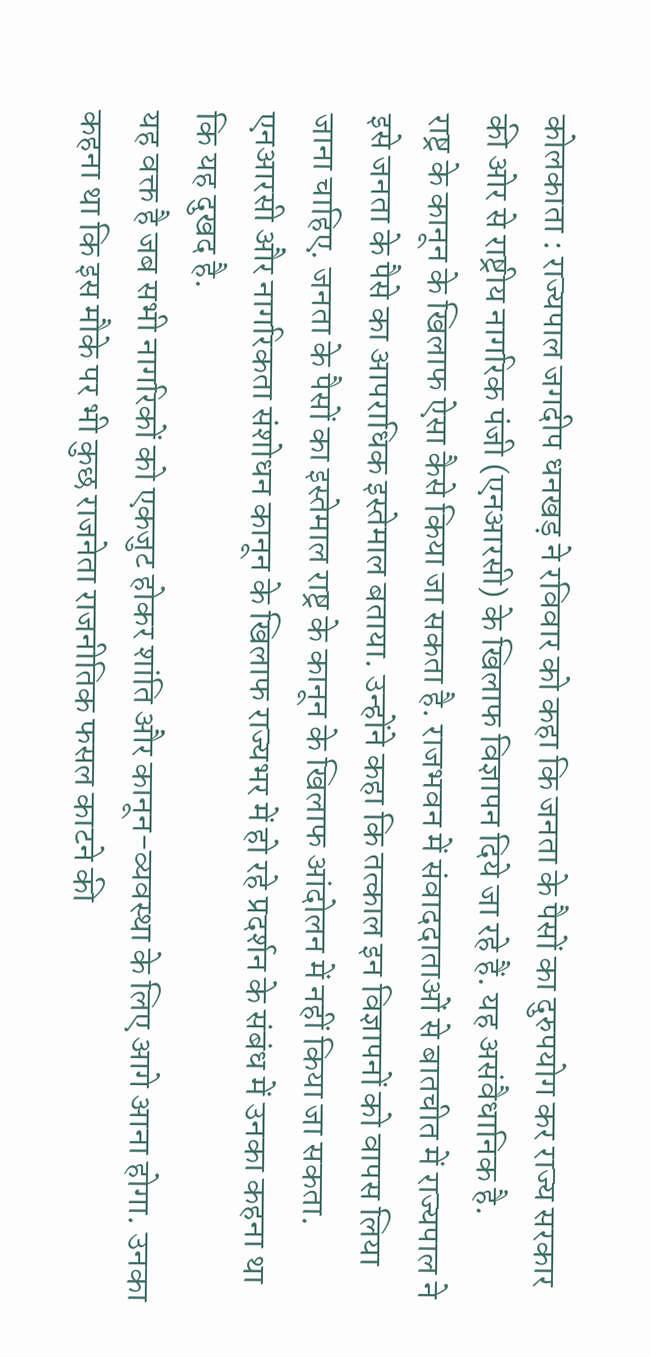कोलकाता : राज्यपाल जगदीप धनखड़ ने रविवार को कहा कि जनता के पैसों का दुरुपयोग कर राज्य सरकार की ओर से राष्ट्रीय नागरिक पंजी (एनआरसी) के खिलाफ विज्ञापन दिये जा रहे हैं. यह असंवैधानिक है.
राष्ट्र के कानून के खिलाफ ऐसा कैसे किया जा सकता है. राजभवन में संवाददाताओं से बातचीत में राज्यपाल ने इसे जनता के पैसे का आपराधिक इस्तेमाल बताया. उन्होंने कहा कि तत्काल इन विज्ञापनों को वापस लिया जाना चाहिए. जनता के पैसों का इस्तेमाल राष्ट्र के कानून के खिलाफ आंदोलन में नहीं किया जा सकता. एनआरसी और नागरिकता संशोधन कानून के खिलाफ राज्यभर में हो रहे प्रदर्शन के संबंध में उनका कहना था कि यह दुखद है.
यह वक्त है जब सभी नागरिकों को एकजुट होकर शांति और कानून-व्यवस्था के लिए आगे आना होगा. उनका कहना था कि इस मौके पर भी कुछ राजनेता राजनीतिक फसल काटने की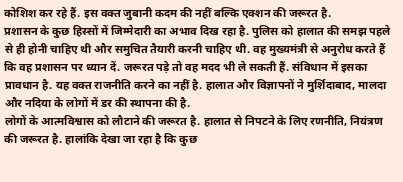कोशिश कर रहे हैं. इस वक्त जुबानी कदम की नहीं बल्कि एक्शन की जरूरत है.
प्रशासन के कुछ हिस्सों में जिम्मेदारी का अभाव दिख रहा है. पुलिस को हालात की समझ पहले से ही होनी चाहिए थी और समुचित तैयारी करनी चाहिए थी. वह मुख्यमंत्री से अनुरोध करते हैं कि वह प्रशासन पर ध्यान दें. जरूरत पड़े तो वह मदद भी ले सकती हैं. संविधान में इसका प्रावधान है. यह वक्त राजनीति करने का नहीं है. हालात और विज्ञापनों ने मुर्शिदाबाद, मालदा और नदिया के लोगों में डर की स्थापना की है.
लोगों के आत्मविश्वास को लौटाने की जरूरत है. हालात से निपटने के लिए रणनीति, नियंत्रण की जरूरत है. हालांकि देखा जा रहा है कि कुछ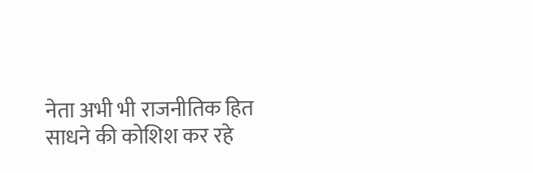नेता अभी भी राजनीतिक हित साधने की कोशिश कर रहे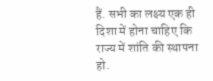हैं. सभी का लक्ष्य एक ही दिशा में होना चाहिए कि राज्य में शांति की स्थापना हो.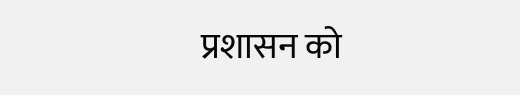प्रशासन को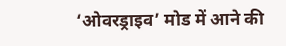‘ओवरड्राइव’ मोड में आने की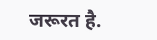जरूरत है.